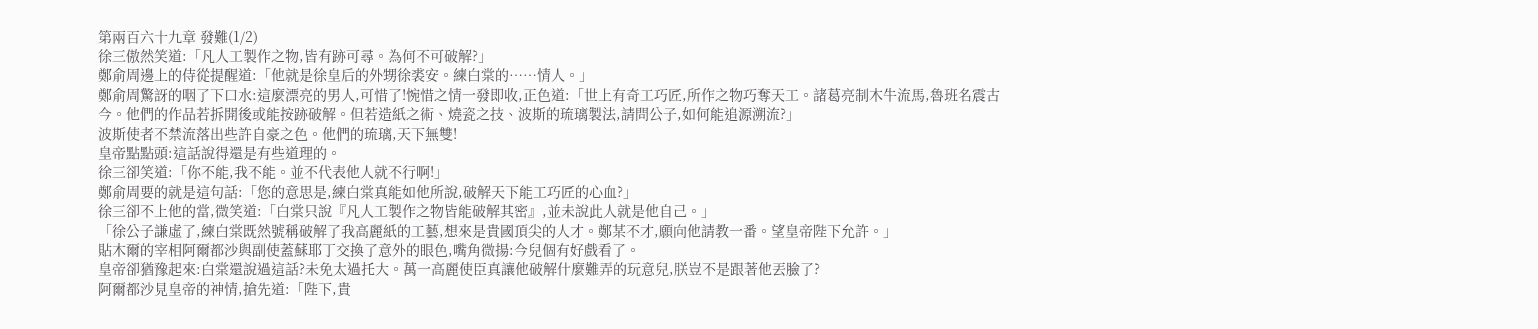第兩百六十九章 發難(1/2)
徐三傲然笑道:「凡人工製作之物,皆有跡可尋。為何不可破解?」
鄭俞周邊上的侍從提醒道:「他就是徐皇后的外甥徐裘安。練白棠的……情人。」
鄭俞周驚訝的咽了下口水:這麼漂亮的男人,可惜了!惋惜之情一發即收,正色道:「世上有奇工巧匠,所作之物巧奪天工。諸葛亮制木牛流馬,魯班名震古今。他們的作品若拆開後或能按跡破解。但若造紙之術、燒瓷之技、波斯的琉璃製法,請問公子,如何能追源溯流?」
波斯使者不禁流落出些許自豪之色。他們的琉璃,天下無雙!
皇帝點點頭:這話說得還是有些道理的。
徐三卻笑道:「你不能,我不能。並不代表他人就不行啊!」
鄭俞周要的就是這句話:「您的意思是,練白棠真能如他所說,破解天下能工巧匠的心血?」
徐三卻不上他的當,微笑道:「白棠只說『凡人工製作之物皆能破解其密』,並未說此人就是他自己。」
「徐公子謙虛了,練白棠既然號稱破解了我高麗紙的工藝,想來是貴國頂尖的人才。鄭某不才,願向他請教一番。望皇帝陛下允許。」
貼木爾的宰相阿爾都沙與副使蓋蘇耶丁交換了意外的眼色,嘴角微揚:今兒個有好戲看了。
皇帝卻猶豫起來:白棠還說過這話?未免太過托大。萬一高麗使臣真讓他破解什麼難弄的玩意兒,朕豈不是跟著他丟臉了?
阿爾都沙見皇帝的神情,搶先道:「陛下,貴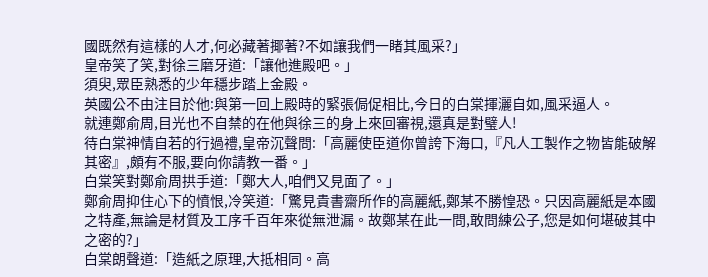國既然有這樣的人才,何必藏著揶著?不如讓我們一睹其風采?」
皇帝笑了笑,對徐三磨牙道:「讓他進殿吧。」
須臾,眾臣熟悉的少年穩步踏上金殿。
英國公不由注目於他:與第一回上殿時的緊張侷促相比,今日的白棠揮灑自如,風采逼人。
就連鄭俞周,目光也不自禁的在他與徐三的身上來回審視,還真是對璧人!
待白棠神情自若的行過禮,皇帝沉聲問:「高麗使臣道你曾誇下海口,『凡人工製作之物皆能破解其密』,頗有不服,要向你請教一番。」
白棠笑對鄭俞周拱手道:「鄭大人,咱們又見面了。」
鄭俞周抑住心下的憤恨,冷笑道:「驚見貴書齋所作的高麗紙,鄭某不勝惶恐。只因高麗紙是本國之特產,無論是材質及工序千百年來從無泄漏。故鄭某在此一問,敢問練公子,您是如何堪破其中之密的?」
白棠朗聲道:「造紙之原理,大抵相同。高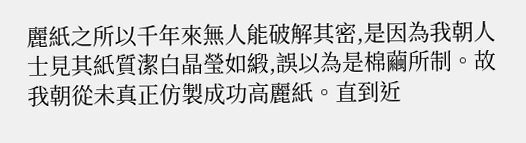麗紙之所以千年來無人能破解其密,是因為我朝人士見其紙質潔白晶瑩如緞,誤以為是棉繭所制。故我朝從未真正仿製成功高麗紙。直到近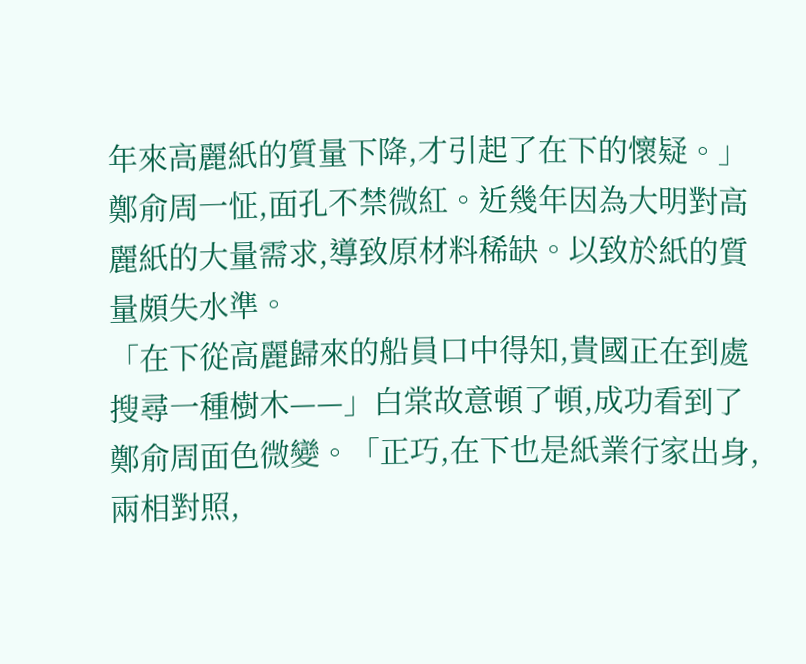年來高麗紙的質量下降,才引起了在下的懷疑。」
鄭俞周一怔,面孔不禁微紅。近幾年因為大明對高麗紙的大量需求,導致原材料稀缺。以致於紙的質量頗失水準。
「在下從高麗歸來的船員口中得知,貴國正在到處搜尋一種樹木——」白棠故意頓了頓,成功看到了鄭俞周面色微變。「正巧,在下也是紙業行家出身,兩相對照,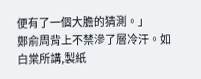便有了一個大膽的猜測。」
鄭俞周背上不禁滲了層冷汗。如白棠所講,製紙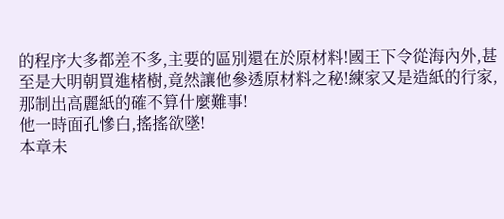的程序大多都差不多,主要的區別還在於原材料!國王下令從海內外,甚至是大明朝買進楮樹,竟然讓他參透原材料之秘!練家又是造紙的行家,那制出高麗紙的確不算什麼難事!
他一時面孔慘白,搖搖欲墜!
本章未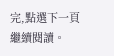完,點選下一頁繼續閱讀。